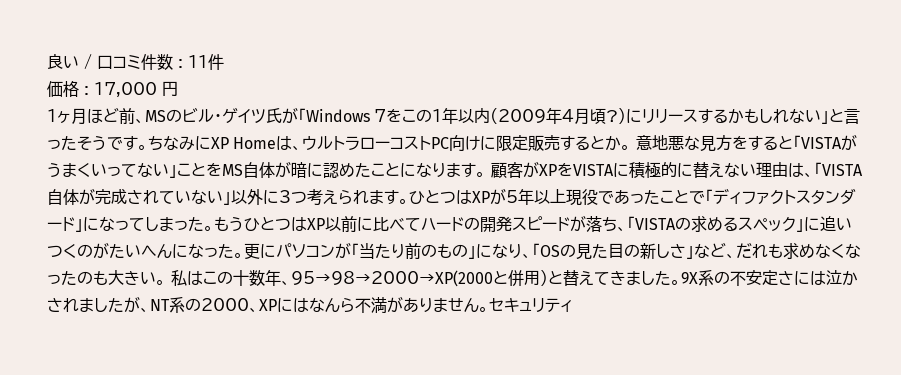良い / 口コミ件数 : 11件
価格 : 17,000 円
1ヶ月ほど前、MSのビル・ゲイツ氏が「Windows 7をこの1年以内(2009年4月頃?)にリリースするかもしれない」と言ったそうです。ちなみにXP Homeは、ウルトラローコストPC向けに限定販売するとか。 意地悪な見方をすると「VISTAがうまくいってない」ことをMS自体が暗に認めたことになります。 顧客がXPをVISTAに積極的に替えない理由は、「VISTA自体が完成されていない」以外に3つ考えられます。ひとつはXPが5年以上現役であったことで「ディファクトスタンダード」になってしまった。もうひとつはXP以前に比べてハードの開発スピードが落ち、「VISTAの求めるスペック」に追いつくのがたいへんになった。更にパソコンが「当たり前のもの」になり、「OSの見た目の新しさ」など、だれも求めなくなったのも大きい。 私はこの十数年、95→98→2000→XP(2000と併用)と替えてきました。9X系の不安定さには泣かされましたが、NT系の2000、XPにはなんら不満がありません。セキュリティ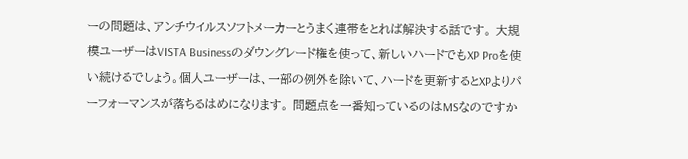ーの問題は、アンチウイルスソフトメーカーとうまく連帯をとれば解決する話です。 大規模ユーザーはVISTA Businessのダウングレード権を使って、新しいハードでもXP Proを使い続けるでしょう。個人ユーザーは、一部の例外を除いて、ハードを更新するとXPよりパーフォーマンスが落ちるはめになります。 問題点を一番知っているのはMSなのですか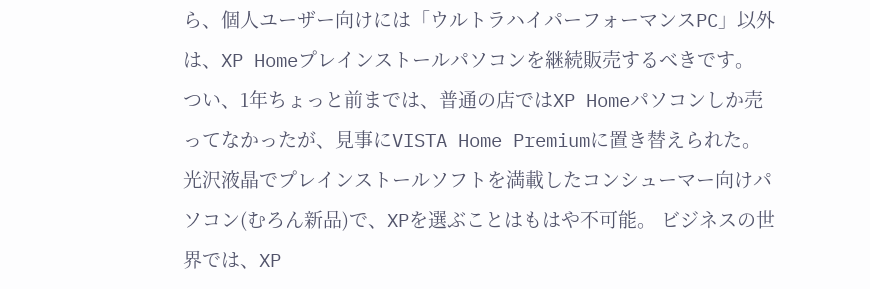ら、個人ユーザー向けには「ウルトラハイパーフォーマンスPC」以外は、XP Homeプレインストールパソコンを継続販売するべきです。
つい、1年ちょっと前までは、普通の店ではXP Homeパソコンしか売ってなかったが、見事にVISTA Home Premiumに置き替えられた。光沢液晶でプレインストールソフトを満載したコンシューマー向けパソコン(むろん新品)で、XPを選ぶことはもはや不可能。 ビジネスの世界では、XP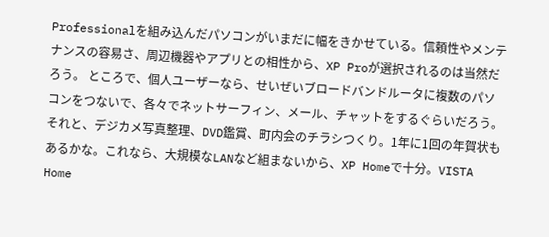Professionalを組み込んだパソコンがいまだに幅をきかせている。信頼性やメンテナンスの容易さ、周辺機器やアプリとの相性から、XP Proが選択されるのは当然だろう。 ところで、個人ユーザーなら、せいぜいブロードバンドルータに複数のパソコンをつないで、各々でネットサーフィン、メール、チャットをするぐらいだろう。それと、デジカメ写真整理、DVD鑑賞、町内会のチラシつくり。1年に1回の年賀状もあるかな。これなら、大規模なLANなど組まないから、XP Homeで十分。VISTA Home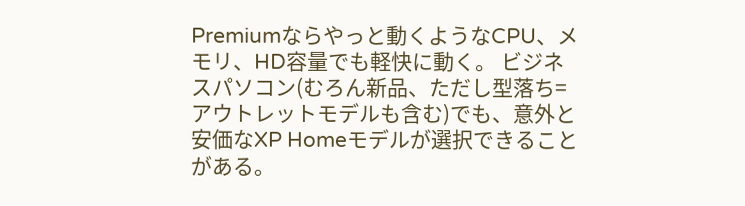Premiumならやっと動くようなCPU、メモリ、HD容量でも軽快に動く。 ビジネスパソコン(むろん新品、ただし型落ち=アウトレットモデルも含む)でも、意外と安価なXP Homeモデルが選択できることがある。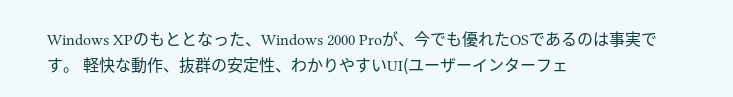Windows XPのもととなった、Windows 2000 Proが、今でも優れたOSであるのは事実です。 軽快な動作、抜群の安定性、わかりやすいUI(ユーザーインターフェ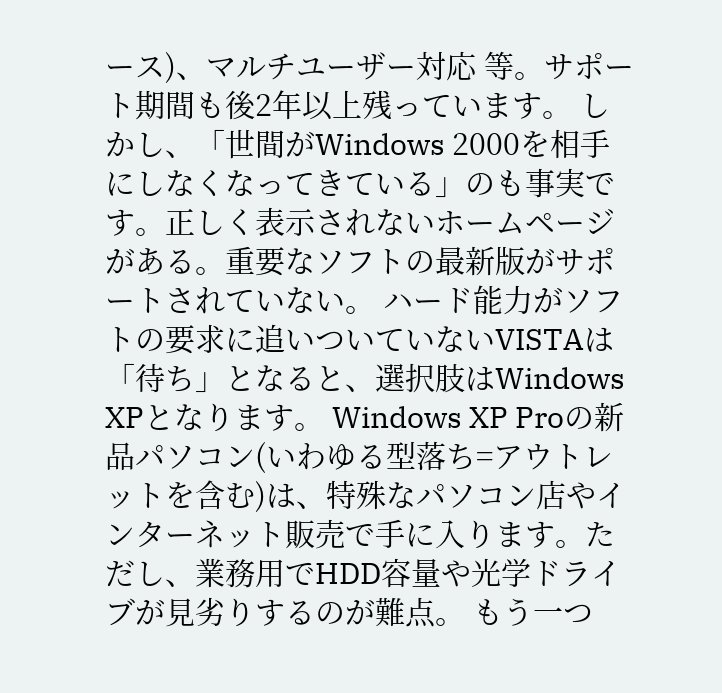ース)、マルチユーザー対応 等。サポート期間も後2年以上残っています。 しかし、「世間がWindows 2000を相手にしなくなってきている」のも事実です。正しく表示されないホームページがある。重要なソフトの最新版がサポートされていない。 ハード能力がソフトの要求に追いついていないVISTAは「待ち」となると、選択肢はWindows XPとなります。 Windows XP Proの新品パソコン(いわゆる型落ち=アウトレットを含む)は、特殊なパソコン店やインターネット販売で手に入ります。ただし、業務用でHDD容量や光学ドライブが見劣りするのが難点。 もう一つ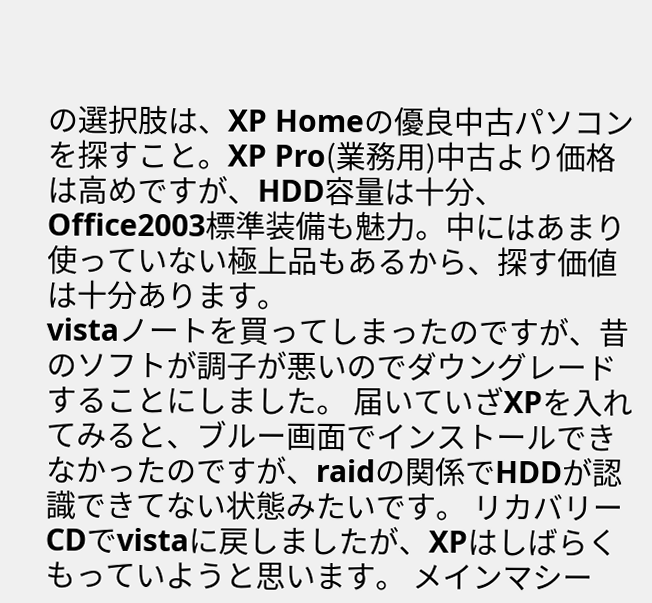の選択肢は、XP Homeの優良中古パソコンを探すこと。XP Pro(業務用)中古より価格は高めですが、HDD容量は十分、Office2003標準装備も魅力。中にはあまり使っていない極上品もあるから、探す価値は十分あります。
vistaノートを買ってしまったのですが、昔のソフトが調子が悪いのでダウングレードすることにしました。 届いていざXPを入れてみると、ブルー画面でインストールできなかったのですが、raidの関係でHDDが認識できてない状態みたいです。 リカバリーCDでvistaに戻しましたが、XPはしばらくもっていようと思います。 メインマシー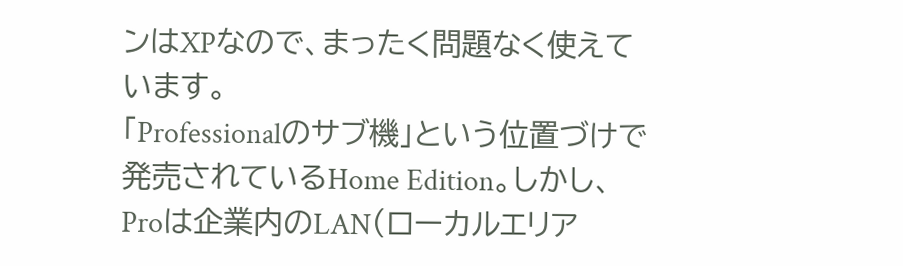ンはXPなので、まったく問題なく使えています。
「Professionalのサブ機」という位置づけで発売されているHome Edition。しかし、Proは企業内のLAN(ローカルエリア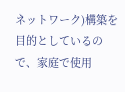ネットワーク)構築を目的としているので、家庭で使用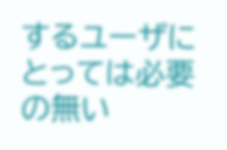するユーザにとっては必要の無い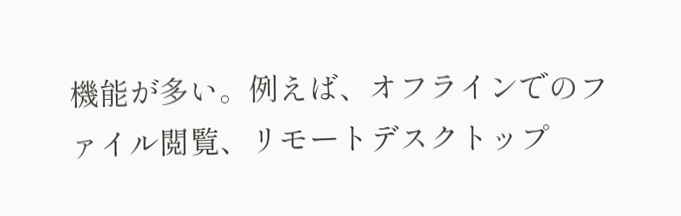機能が多い。例えば、オフラインでのファイル閲覧、リモートデスクトップ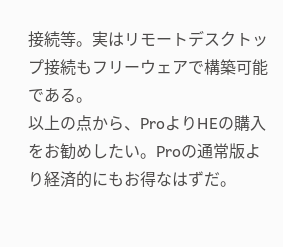接続等。実はリモートデスクトップ接続もフリーウェアで構築可能である。
以上の点から、ProよりHEの購入をお勧めしたい。Proの通常版より経済的にもお得なはずだ。